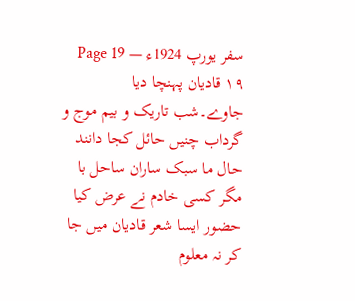سفر یورپ 1924ء — Page 19
۱۹ قادیان پہنچا دیا جاوے۔شب تاریک و بیم موج و گرداب چنیں حائل کجا دانند حال ما سبک ساران ساحل با مگر کسی خادم نے عرض کیا حضور ایسا شعر قادیان میں جا کر نہ معلوم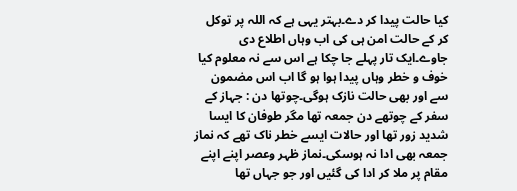کیا حالت پیدا کر دے۔بہتر یہی ہے کہ اللہ پر توکل کر کے حالت امن ہی کی اب وہاں اطلاع دی جاوے۔ایک تار پہلے جا چکا ہے اس سے نہ معلوم کیا خوف و خطر وہاں پیدا ہوا ہو گا اب اس مضمون سے اور بھی حالت نازک ہوگی۔چوتھا دن : جہاز کے سفر کے چوتھے دن جمعہ تھا مگر طوفان کا ایسا شدید زور تھا اور حالات ایسے خطر ناک تھے کہ نماز جمعہ بھی ادا نہ ہوسکی۔نماز ظہر وعصر اپنے اپنے مقام پر ملا کر ادا کی گئیں اور جو جہاں تھا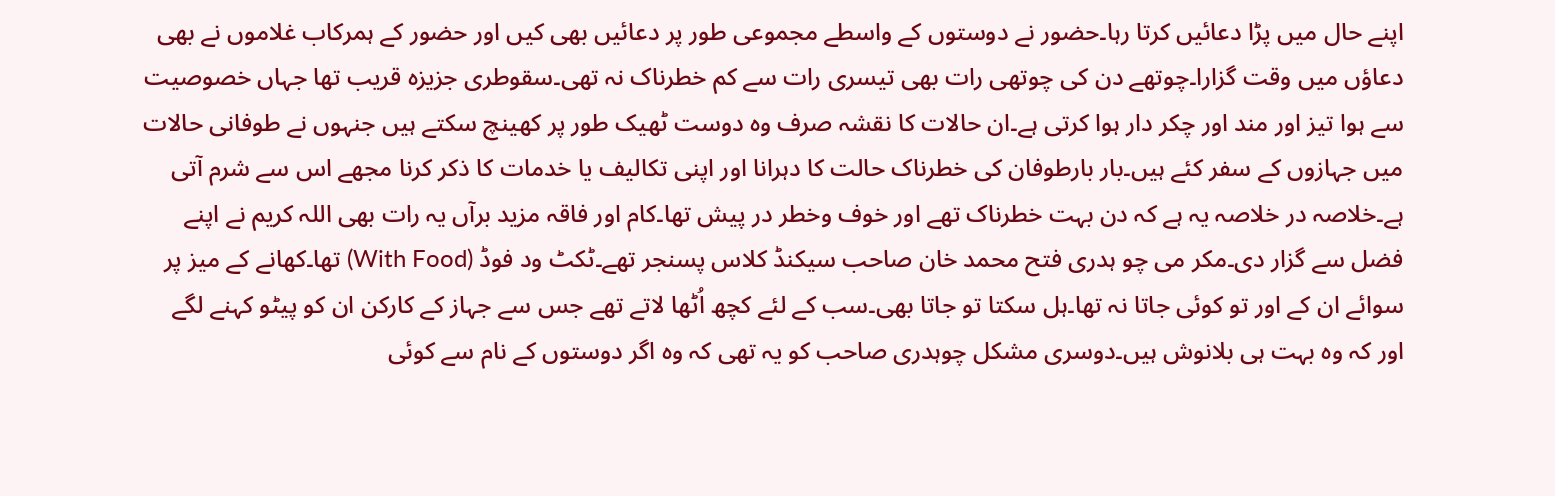اپنے حال میں پڑا دعائیں کرتا رہا۔حضور نے دوستوں کے واسطے مجموعی طور پر دعائیں بھی کیں اور حضور کے ہمرکاب غلاموں نے بھی دعاؤں میں وقت گزارا۔چوتھے دن کی چوتھی رات بھی تیسری رات سے کم خطرناک نہ تھی۔سقوطری جزیزہ قریب تھا جہاں خصوصیت سے ہوا تیز اور مند اور چکر دار ہوا کرتی ہے۔ان حالات کا نقشہ صرف وہ دوست ٹھیک طور پر کھینچ سکتے ہیں جنہوں نے طوفانی حالات میں جہازوں کے سفر کئے ہیں۔بار بارطوفان کی خطرناک حالت کا دہرانا اور اپنی تکالیف یا خدمات کا ذکر کرنا مجھے اس سے شرم آتی ہے۔خلاصہ در خلاصہ یہ ہے کہ دن بہت خطرناک تھے اور خوف وخطر در پیش تھا۔کام اور فاقہ مزید برآں یہ رات بھی اللہ کریم نے اپنے فضل سے گزار دی۔مکر می چو ہدری فتح محمد خان صاحب سیکنڈ کلاس پسنجر تھے۔ٹکٹ ود فوڈ (With Food) تھا۔کھانے کے میز پر سوائے ان کے اور تو کوئی جاتا نہ تھا۔ہل سکتا تو جاتا بھی۔سب کے لئے کچھ اُٹھا لاتے تھے جس سے جہاز کے کارکن ان کو پیٹو کہنے لگے اور کہ وہ بہت ہی بلانوش ہیں۔دوسری مشکل چوہدری صاحب کو یہ تھی کہ وہ اگر دوستوں کے نام سے کوئی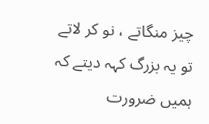چیز منگاتے ، نو کر لاتے تو یہ بزرگ کہہ دیتے کہ ہمیں ضرورت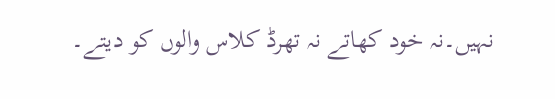نہیں۔نہ خود کھاتے نہ تھرڈ کلاس والوں کو دیتے۔